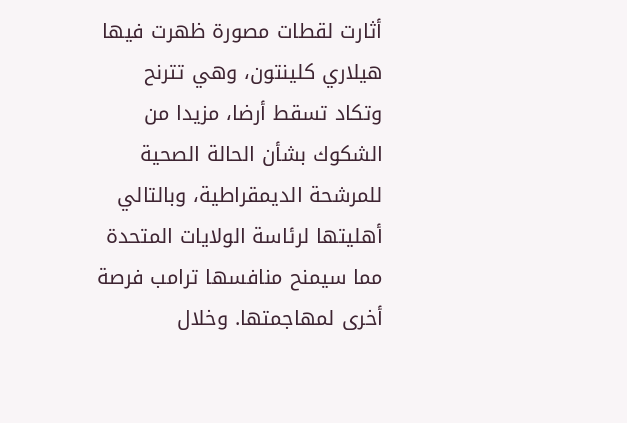أثارت لقطات مصورة ظهرت فيها هيلاري كلينتون، وهي تترنح وتكاد تسقط أرضا، مزيدا من الشكوك بشأن الحالة الصحية للمرشحة الديمقراطية، وبالتالي أهليتها لرئاسة الولايات المتحدة مما سيمنح منافسها ترامب فرصة أخرى لمهاجمتها. وخلال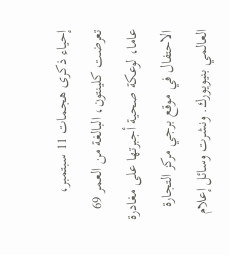إحياء ذكرى هجمات 11 سبتمبر، تعرضت كلينتون، البالغة من العمر 69 عاما، لوعكة صحية أجبرتها على مغادرة الاحتفال في موقع برجي مركز التجارة العالمي بنيويورك. ونشرت وسائل إعلام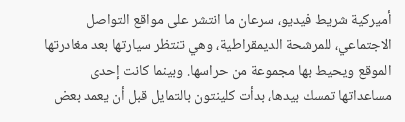أميركية شريط فيديو، سرعان ما انتشر على مواقع التواصل الاجتماعي، للمرشحة الديمقراطية، وهي تنتظر سيارتها بعد مغادرتها الموقع ويحيط بها مجموعة من حراسها. وبينما كانت إحدى مساعداتها تمسك بيدها، بدأت كلينتون بالتمايل قبل أن يعمد بعض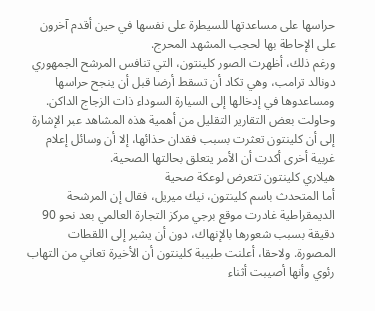حراسها على مساعدتها للسيطرة على نفسها في حين أقدم آخرون على الإحاطة بها لحجب المشهد المحرج.
ورغم ذلك، أظهرت الصور كلينتون، التي تنافس المرشح الجمهوري دونالد ترامب، وهي تكاد أن تسقط أرضا قبل أن ينجح حراسها ومساعدوها في إدخالها إلى السيارة السوداء ذات الزجاج الداكن. وحاولت بعض التقارير التقليل من أهمية هذه المشاهد عبر الإشارة إلى أن كلينتون تعثرت بسبب فقدان حذائها، إلا أن وسائل إعلام غربية أخرى أكدت أن الأمر يتعلق بحالتها الصحية.
هيلاري كلينتون تتعرض لوعكة صحية
أما المتحدث باسم كلينتون، نيك ميريل، فقال إن المرشحة الديمقراطية غادرت موقع برجي مركز التجارة العالمي بعد نحو 90 دقيقة بسبب شعورها بالإنهاك، دون أن يشير إلى اللقطات المصورة. ولاحقا، أعلنت طبيبة كلينتون أن الأخيرة تعاني من التهاب رئوي وأنها أصيبت أثناء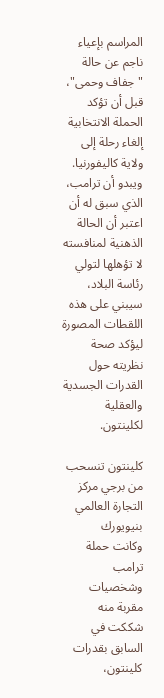المراسم بإعياء ناجم عن حالة "جفاف وحمى"، قبل أن تؤكد الحملة الانتخابية إلغاء رحلة إلى ولاية كاليفورنيا. ويبدو أن ترامب، الذي سبق له أن اعتبر أن الحالة الذهنية لمنافسته لا تؤهلها لتولي رئاسة البلاد، سيبني على هذه اللقطات المصورة ليؤكد صحة نظريته حول القدرات الجسدية والعقلية لكلينتون.

كلينتون تنسحب من برجي مركز التجارة العالمي بنيويورك
وكانت حملة ترامب وشخصيات مقربة منه شككت في السابق بقدرات كلينتون،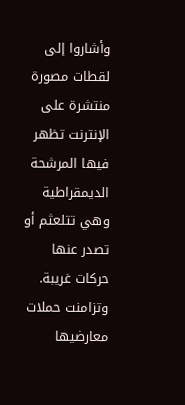وأشاروا إلى لقطات مصورة منتشرة على الإنترنت تظهر فيها المرشحة الديمقراطية وهي تتلعثم أو تصدر عنها حركات غريبة. وتزامنت حملات معارضيها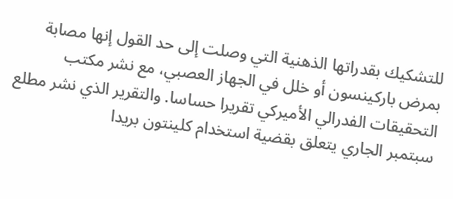للتشكيك بقدراتها الذهنية التي وصلت إلى حد القول إنها مصابة بمرض باركينسون أو خلل في الجهاز العصبي، مع نشر مكتب التحقيقات الفدرالي الأميركي تقريرا حساسا. والتقرير الذي نشر مطلع سبتمبر الجاري يتعلق بقضية استخدام كلينتون بريدا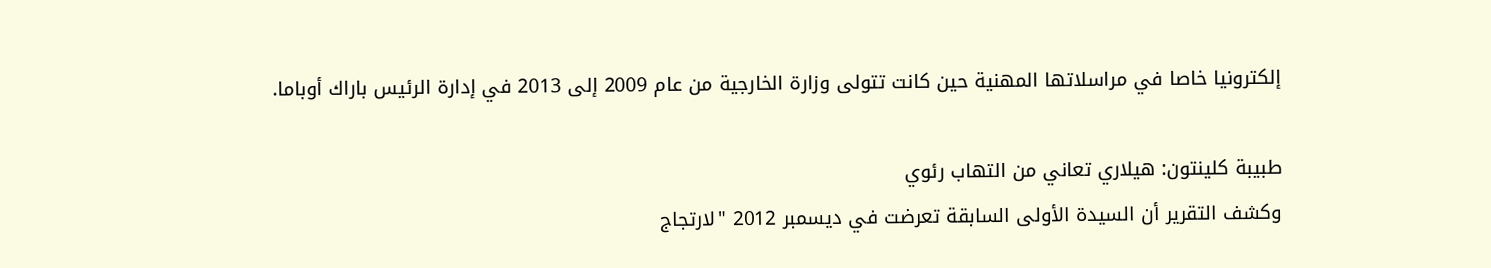إلكترونيا خاصا في مراسلاتها المهنية حين كانت تتولى وزارة الخارجية من عام 2009 إلى 2013 في إدارة الرئيس باراك أوباما.

طبيبة كلينتون: هيلاري تعاني من التهاب رئوي
وكشف التقرير أن السيدة الأولى السابقة تعرضت في ديسمبر 2012 "لارتجاج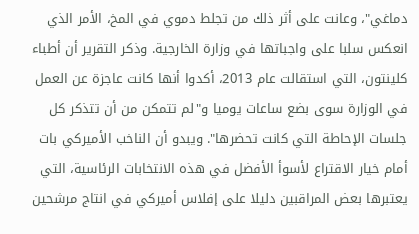دماغي"، وعانت على أثر ذلك من تجلط دموي في المخ، الأمر الذي انعكس سلبا على واجباتها في وزارة الخارجية. وذكر التقرير أن أطباء كلينتون، التي استقالت عام 2013، أكدوا أنها كانت عاجزة عن العمل في الوزارة سوى بضع ساعات يوميا و"لم تتمكن من أن تتذكر كل جلسات الإحاطة التي كانت تحضرها". ويبدو أن الناخب الأميركي بات أمام خيار الاقتراع لأسوأ الأفضل في هذه الانتخابات الرئاسية، التي يعتبرها بعض المراقبين دليلا على إفلاس أميركي في انتاج مرشحين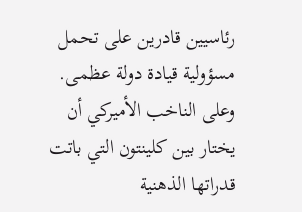رئاسيين قادرين على تحمل مسؤولية قيادة دولة عظمى. وعلى الناخب الأميركي أن يختار بين كلينتون التي باتت قدراتها الذهنية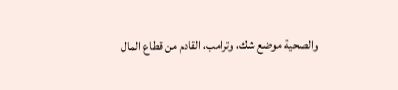والصحية موضع شك، وترامب، القادم من قطاع المال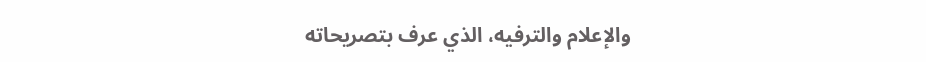والإعلام والترفيه، الذي عرف بتصريحاته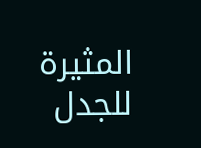المثيرة للجدل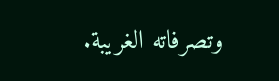وتصرفاته الغريبة.